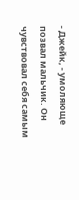- Джейк, - умоляюще позвал мальчик. Он чувствовал себя самым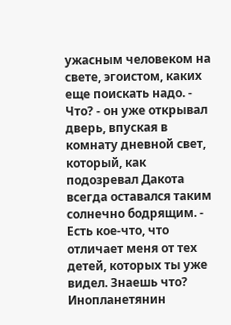ужасным человеком на свете, эгоистом, каких еще поискать надо. - Что? - он уже открывал дверь, впуская в комнату дневной свет, который, как подозревал Дакота всегда оставался таким солнечно бодрящим. - Есть кое-что, что отличает меня от тех детей, которых ты уже видел. Знаешь что? Инопланетянин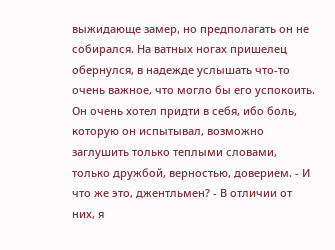выжидающе замер, но предполагать он не собирался. На ватных ногах пришелец обернулся, в надежде услышать что-то очень важное, что могло бы его успокоить. Он очень хотел придти в себя, ибо боль, которую он испытывал, возможно заглушить только теплыми словами, только дружбой, верностью, доверием. - И что же это, джентльмен? - В отличии от них, я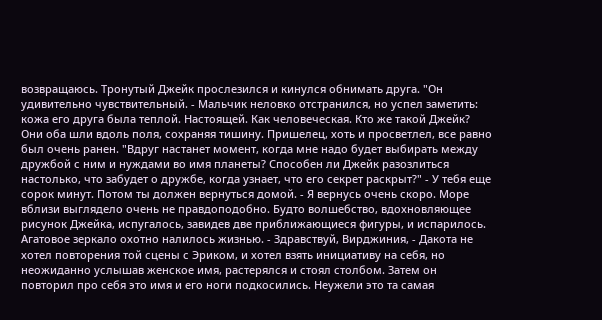возвращаюсь. Тронутый Джейк прослезился и кинулся обнимать друга. "Он удивительно чувствительный. - Мальчик неловко отстранился, но успел заметить: кожа его друга была теплой. Настоящей. Как человеческая. Кто же такой Джейк? Они оба шли вдоль поля, сохраняя тишину. Пришелец, хоть и просветлел, все равно был очень ранен. "Вдруг настанет момент, когда мне надо будет выбирать между дружбой с ним и нуждами во имя планеты? Способен ли Джейк разозлиться настолько, что забудет о дружбе, когда узнает, что его секрет раскрыт?" - У тебя еще сорок минут. Потом ты должен вернуться домой. - Я вернусь очень скоро. Море вблизи выглядело очень не правдоподобно. Будто волшебство, вдохновляющее рисунок Джейка, испугалось, завидев две приближающиеся фигуры, и испарилось. Агатовое зеркало охотно налилось жизнью. - Здравствуй, Вирджиния, - Дакота не хотел повторения той сцены с Эриком, и хотел взять инициативу на себя, но неожиданно услышав женское имя, растерялся и стоял столбом. Затем он повторил про себя это имя и его ноги подкосились. Неужели это та самая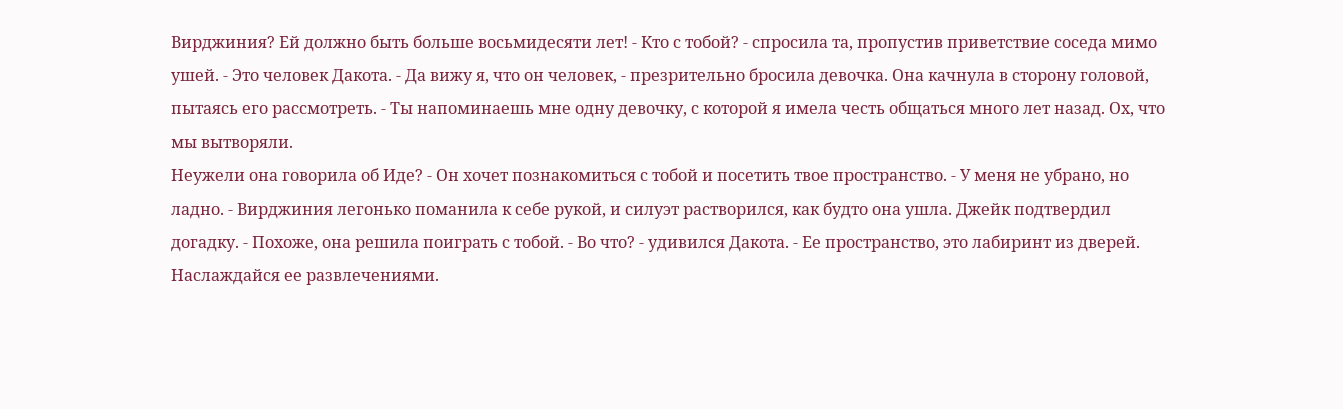Вирджиния? Ей должно быть больше восьмидесяти лет! - Кто с тобой? - спросила та, пропустив приветствие соседа мимо ушей. - Это человек Дакота. - Да вижу я, что он человек, - презрительно бросила девочка. Она качнула в сторону головой, пытаясь его рассмотреть. - Ты напоминаешь мне одну девочку, с которой я имела честь общаться много лет назад. Ох, что мы вытворяли.
Неужели она говорила об Иде? - Он хочет познакомиться с тобой и посетить твое пространство. - У меня не убрано, но ладно. - Вирджиния легонько поманила к себе рукой, и силуэт растворился, как будто она ушла. Джейк подтвердил догадку. - Похоже, она решила поиграть с тобой. - Во что? - удивился Дакота. - Ее пространство, это лабиринт из дверей. Наслаждайся ее развлечениями.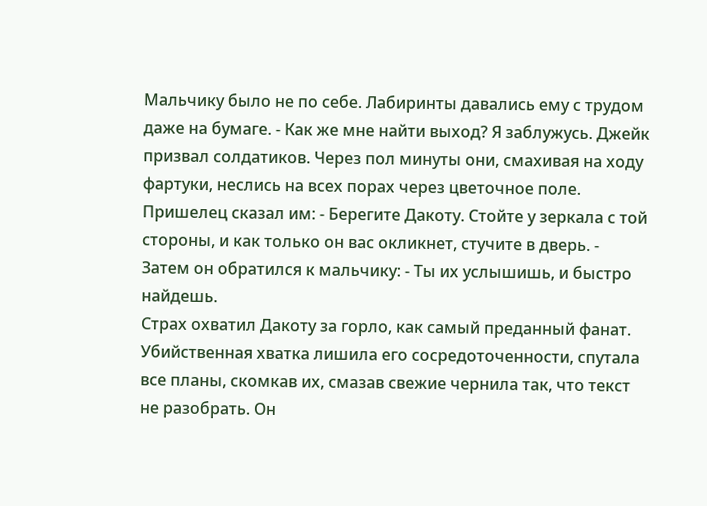Мальчику было не по себе. Лабиринты давались ему с трудом даже на бумаге. - Как же мне найти выход? Я заблужусь. Джейк призвал солдатиков. Через пол минуты они, смахивая на ходу фартуки, неслись на всех порах через цветочное поле. Пришелец сказал им: - Берегите Дакоту. Стойте у зеркала с той стороны, и как только он вас окликнет, стучите в дверь. - Затем он обратился к мальчику: - Ты их услышишь, и быстро найдешь.
Страх охватил Дакоту за горло, как самый преданный фанат. Убийственная хватка лишила его сосредоточенности, спутала все планы, скомкав их, смазав свежие чернила так, что текст не разобрать. Он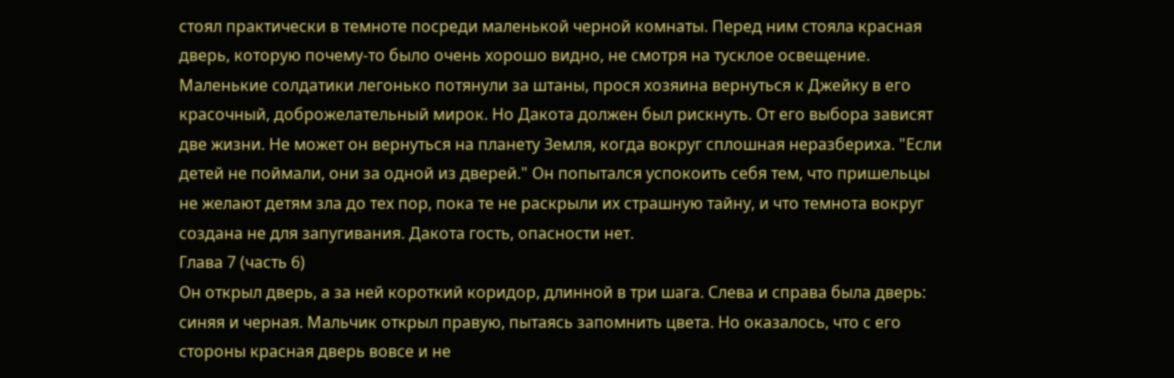стоял практически в темноте посреди маленькой черной комнаты. Перед ним стояла красная дверь, которую почему-то было очень хорошо видно, не смотря на тусклое освещение. Маленькие солдатики легонько потянули за штаны, прося хозяина вернуться к Джейку в его красочный, доброжелательный мирок. Но Дакота должен был рискнуть. От его выбора зависят две жизни. Не может он вернуться на планету Земля, когда вокруг сплошная неразбериха. "Если детей не поймали, они за одной из дверей." Он попытался успокоить себя тем, что пришельцы не желают детям зла до тех пор, пока те не раскрыли их страшную тайну, и что темнота вокруг создана не для запугивания. Дакота гость, опасности нет.
Глава 7 (часть 6)
Он открыл дверь, а за ней короткий коридор, длинной в три шага. Слева и справа была дверь: синяя и черная. Мальчик открыл правую, пытаясь запомнить цвета. Но оказалось, что с его стороны красная дверь вовсе и не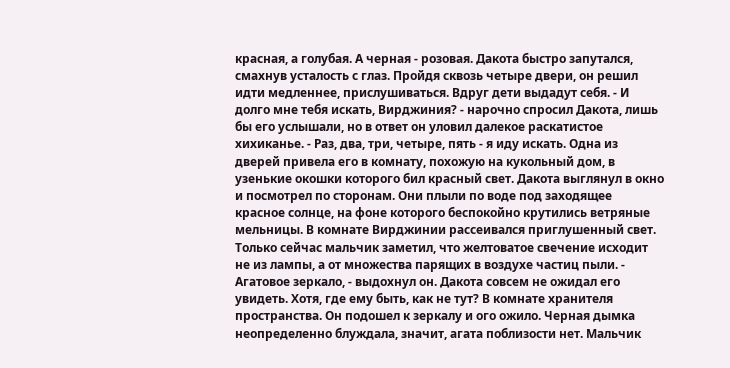красная, а голубая. А черная - розовая. Дакота быстро запутался, смахнув усталость с глаз. Пройдя сквозь четыре двери, он решил идти медленнее, прислушиваться. Вдруг дети выдадут себя. - И долго мне тебя искать, Вирджиния? - нарочно спросил Дакота, лишь бы его услышали, но в ответ он уловил далекое раскатистое хихиканье. - Раз, два, три, четыре, пять - я иду искать. Одна из дверей привела его в комнату, похожую на кукольный дом, в узенькие окошки которого бил красный свет. Дакота выглянул в окно и посмотрел по сторонам. Они плыли по воде под заходящее красное солнце, на фоне которого беспокойно крутились ветряные мельницы. В комнате Вирджинии рассеивался приглушенный свет. Только сейчас мальчик заметил, что желтоватое свечение исходит не из лампы, а от множества парящих в воздухе частиц пыли. - Агатовое зеркало, - выдохнул он. Дакота совсем не ожидал его увидеть. Хотя, где ему быть, как не тут? В комнате хранителя пространства. Он подошел к зеркалу и ого ожило. Черная дымка неопределенно блуждала, значит, агата поблизости нет. Мальчик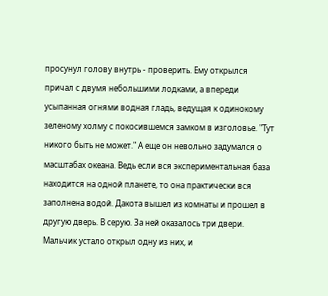просунул голову внутрь - проверить. Ему открылся причал с двумя небольшими лодками, а впереди усыпанная огнями водная гладь, ведущая к одинокому зеленому холму с покосившемся замком в изголовье. "Тут никого быть не может." А еще он невольно задумался о масштабах океана. Ведь если вся экспериментальная база находится на одной планете, то она практически вся заполнена водой. Дакота вышел из комнаты и прошел в другую дверь. В серую. За ней оказалось три двери. Мальчик устало открыл одну из них, и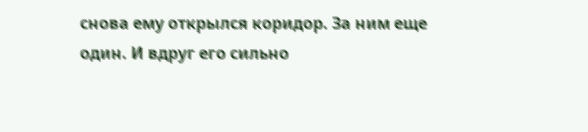снова ему открылся коридор. За ним еще один. И вдруг его сильно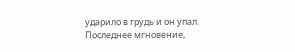ударило в грудь и он упал. Последнее мгновение,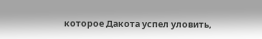которое Дакота успел уловить,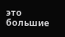это большие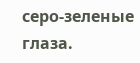серо-зеленые глаза.